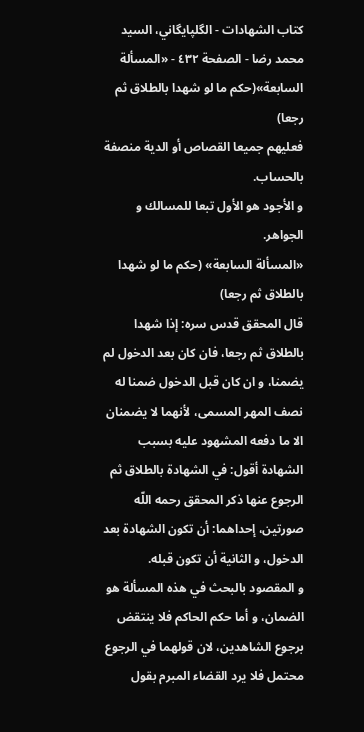كتاب الشهادات - الگلپايگاني، السيد محمد رضا - الصفحة ٤٣٢ - «المسألة السابعة»(حكم ما لو شهدا بالطلاق ثم رجعا)
فعليهم جميعا القصاص أو الدية منصفة بالحساب.
و الأجود هو الأول تبعا للمسالك و الجواهر.
«المسألة السابعة» (حكم ما لو شهدا بالطلاق ثم رجعا)
قال المحقق قدس سره: إذا شهدا بالطلاق ثم رجعا، فان كان بعد الدخول لم يضمنا، و ان كان قبل الدخول ضمنا له نصف المهر المسمى، لأنهما لا يضمنان الا ما دفعه المشهود عليه بسبب الشهادة أقول: في الشهادة بالطلاق ثم الرجوع عنها ذكر المحقق رحمه اللّه صورتين، إحداهما: أن تكون الشهادة بعد الدخول، و الثانية أن تكون قبله.
و المقصود بالبحث في هذه المسألة هو الضمان، و أما حكم الحاكم فلا ينتقض برجوع الشاهدين، لان قولهما في الرجوع محتمل فلا يرد القضاء المبرم بقول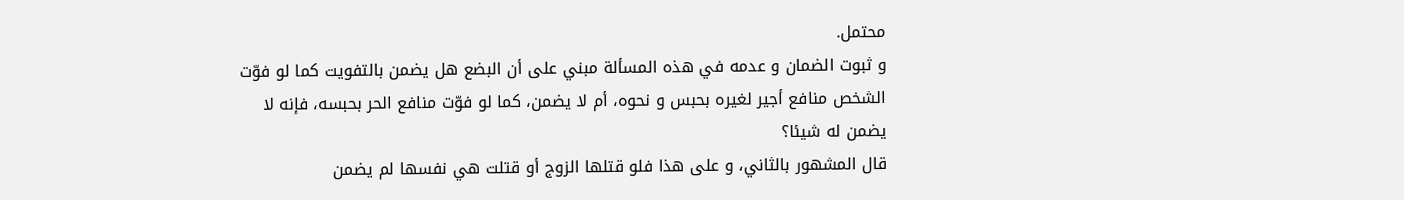محتمل.
و ثبوت الضمان و عدمه في هذه المسألة مبني على أن البضع هل يضمن بالتفويت كما لو فوّت الشخص منافع أجير لغيره بحبس و نحوه، أم لا يضمن، كما لو فوّت منافع الحر بحبسه، فإنه لا يضمن له شيئا؟
قال المشهور بالثاني، و على هذا فلو قتلها الزوج أو قتلت هي نفسها لم يضمن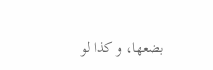بضعها، و كذا لو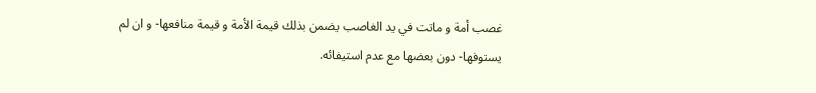غصب أمة و ماتت في يد الغاصب يضمن بذلك قيمة الأمة و قيمة منافعها- و ان لم يستوفها- دون بعضها مع عدم استيفائه.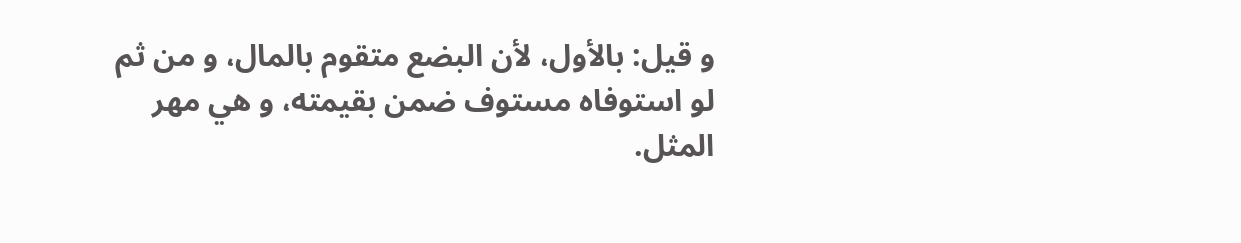و قيل: بالأول، لأن البضع متقوم بالمال، و من ثم لو استوفاه مستوف ضمن بقيمته، و هي مهر المثل.